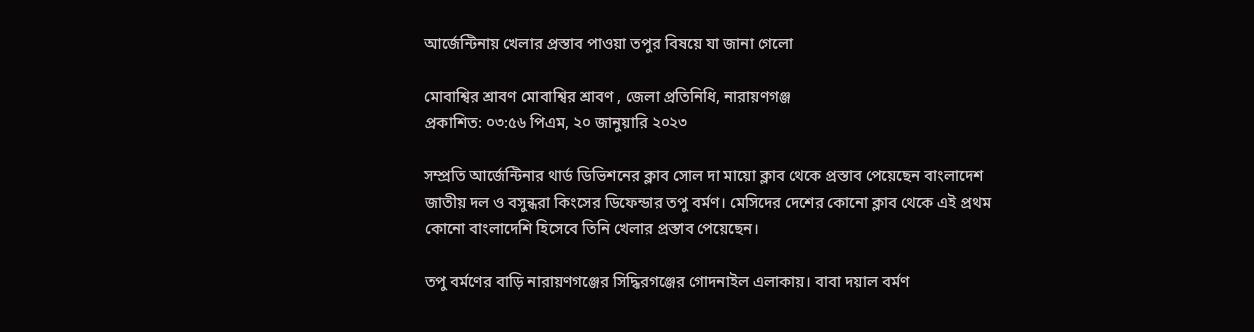আর্জেন্টিনায় খেলার প্রস্তাব পাওয়া তপুর বিষয়ে যা জানা গেলো

মোবাশ্বির শ্রাবণ মোবাশ্বির শ্রাবণ , জেলা প্রতিনিধি, নারায়ণগঞ্জ
প্রকাশিত: ০৩:৫৬ পিএম, ২০ জানুয়ারি ২০২৩

সম্প্রতি আর্জেন্টিনার থার্ড ডিভিশনের ক্লাব সোল দা মায়ো ক্লাব থেকে প্রস্তাব পেয়েছেন বাংলাদেশ জাতীয় দল ও বসুন্ধরা কিংসের ডিফেন্ডার তপু বর্মণ। মেসিদের দেশের কোনো ক্লাব থেকে এই প্রথম কোনো বাংলাদেশি হিসেবে তিনি খেলার প্রস্তাব পেয়েছেন।

তপু বর্মণের বাড়ি নারায়ণগঞ্জের সিদ্ধিরগঞ্জের গোদনাইল এলাকায়। বাবা দয়াল বর্মণ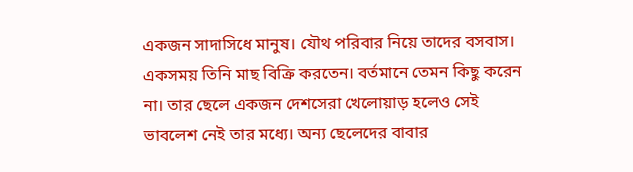একজন সাদাসিধে মানুষ। যৌথ পরিবার নিয়ে তাদের বসবাস। একসময় তিনি মাছ বিক্রি করতেন। বর্তমানে তেমন কিছু করেন না। তার ছেলে একজন দেশসেরা খেলোয়াড় হলেও সেই ভাবলেশ নেই তার মধ্যে। অন্য ছেলেদের বাবার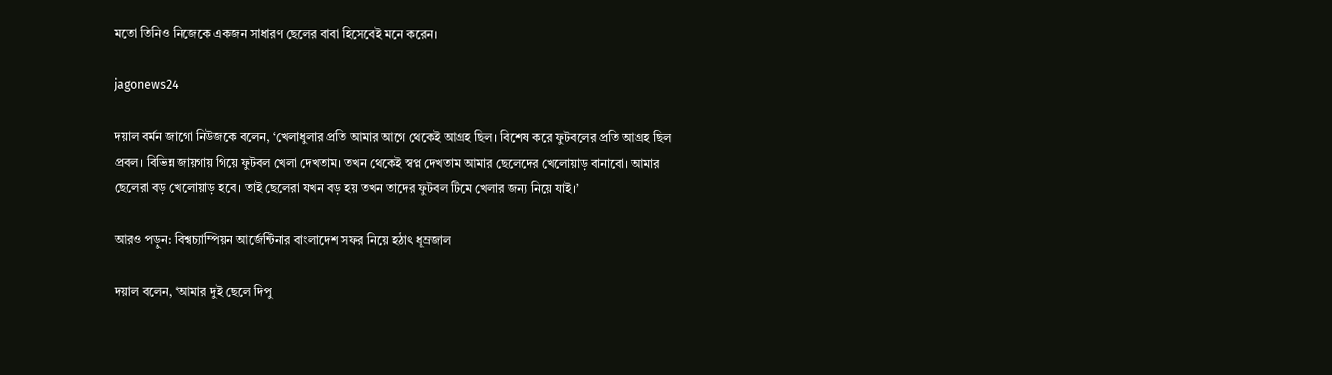মতো তিনিও নিজেকে একজন সাধারণ ছেলের বাবা হিসেবেই মনে করেন।

jagonews24

দয়াল বর্মন জাগো নিউজকে বলেন, ‘খেলাধুলার প্রতি আমার আগে থেকেই আগ্রহ ছিল। বিশেষ করে ফুটবলের প্রতি আগ্রহ ছিল প্রবল। বিভিন্ন জায়গায় গিয়ে ফুটবল খেলা দেখতাম। তখন থেকেই স্বপ্ন দেখতাম আমার ছেলেদের খেলোয়াড় বানাবো। আমার ছেলেরা বড় খেলোয়াড় হবে। তাই ছেলেরা যখন বড় হয় তখন তাদের ফুটবল টিমে খেলার জন্য নিয়ে যাই।’

আরও পড়ুন: বিশ্বচ্যাম্পিয়ন আর্জেন্টিনার বাংলাদেশ সফর নিয়ে হঠাৎ ধূম্রজাল

দয়াল বলেন, ‘আমার দুই ছেলে দিপু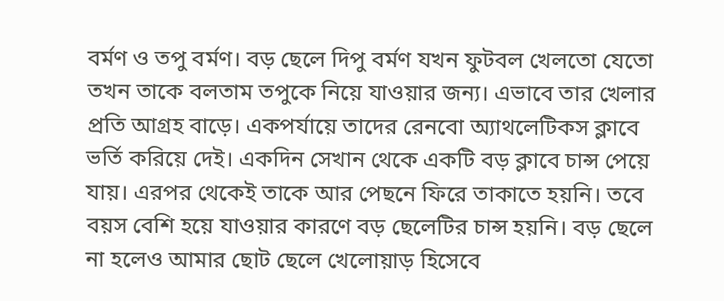বর্মণ ও তপু বর্মণ। বড় ছেলে দিপু বর্মণ যখন ফুটবল খেলতো যেতো তখন তাকে বলতাম তপুকে নিয়ে যাওয়ার জন্য। এভাবে তার খেলার প্রতি আগ্রহ বাড়ে। একপর্যায়ে তাদের রেনবো অ্যাথলেটিকস ক্লাবে ভর্তি করিয়ে দেই। একদিন সেখান থেকে একটি বড় ক্লাবে চান্স পেয়ে যায়। এরপর থেকেই তাকে আর পেছনে ফিরে তাকাতে হয়নি। তবে বয়স বেশি হয়ে যাওয়ার কারণে বড় ছেলেটির চান্স হয়নি। বড় ছেলে না হলেও আমার ছোট ছেলে খেলোয়াড় হিসেবে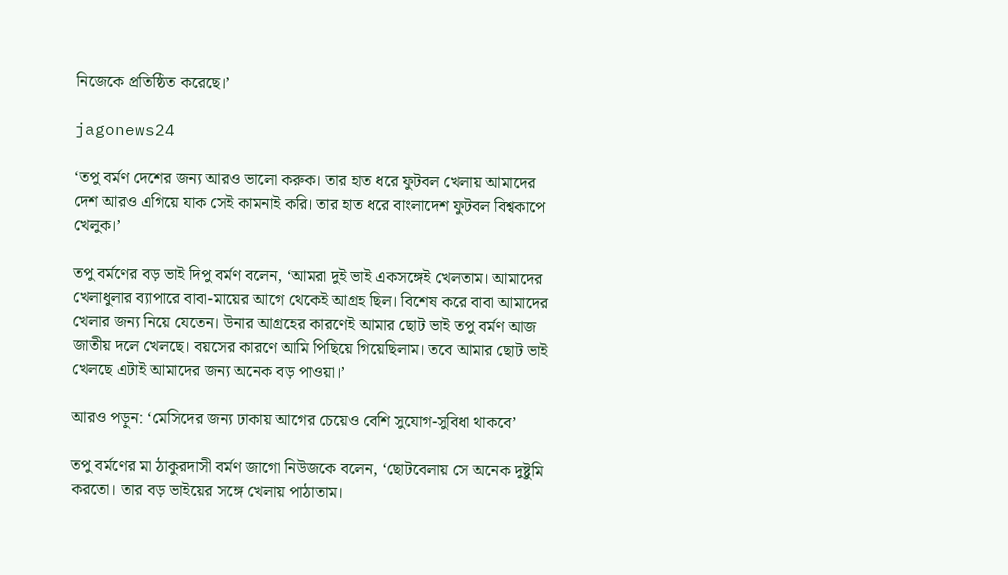নিজেকে প্রতিষ্ঠিত করেছে।’

jagonews24

‘তপু বর্মণ দেশের জন্য আরও ভালো করুক। তার হাত ধরে ফুটবল খেলায় আমাদের দেশ আরও এগিয়ে যাক সেই কামনাই করি। তার হাত ধরে বাংলাদেশ ফুটবল বিশ্বকাপে খেলুক।’

তপু বর্মণের বড় ভাই দিপু বর্মণ বলেন, ‘আমরা দুই ভাই একসঙ্গেই খেলতাম। আমাদের খেলাধুলার ব্যাপারে বাবা-মায়ের আগে থেকেই আগ্রহ ছিল। বিশেষ করে বাবা আমাদের খেলার জন্য নিয়ে যেতেন। উনার আগ্রহের কারণেই আমার ছোট ভাই তপু বর্মণ আজ জাতীয় দলে খেলছে। বয়সের কারণে আমি পিছিয়ে গিয়েছিলাম। তবে আমার ছোট ভাই খেলছে এটাই আমাদের জন্য অনেক বড় পাওয়া।’

আরও পড়ুন: ‘মেসিদের জন্য ঢাকায় আগের চেয়েও বেশি সুযোগ-সুবিধা থাকবে’

তপু বর্মণের মা ঠাকুরদাসী বর্মণ জাগো নিউজকে বলেন, ‘ছোটবেলায় সে অনেক দুষ্টুমি করতো। তার বড় ভাইয়ের সঙ্গে খেলায় পাঠাতাম।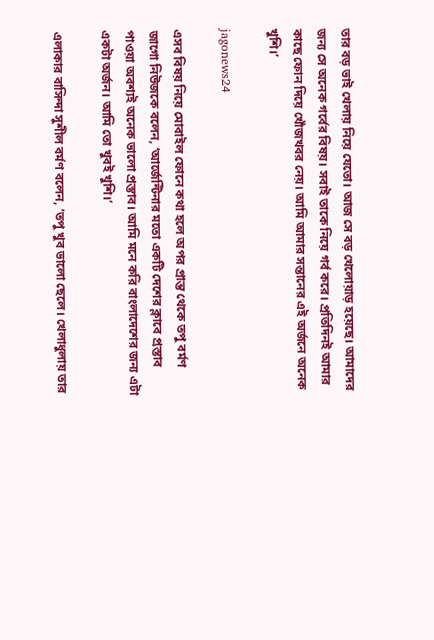তার বড় ভাই খেলায় নিয়ে যেতো। আজ সে বড় খেলোয়াড় হয়েছে। আমাদের জন্য সে অনেক গর্বের বিষয়। সবাই তাকে নিয়ে গর্ব করে। প্রতিদিনই আমার কাছে ফোন দিয়ে খোঁজখবর নেয়। আমি আমার সন্তানের এই অর্জনে অনেক খুশি।’

jagonews24

এসব বিষয় নিয়ে মোবাইল ফোনে কথা হলে অপর প্রান্ত থেকে তপু বর্মণ জাগো নিউজকে বলেন, ‘আর্জেন্টিনার মতো একটি দেশের ক্লাবে প্রস্তাব পাওয়া অবশ্যই অনেক ভালো প্রস্তাব। আমি মনে করি বাংলাদেশের জন্য এটা একটা অর্জন। আমি তো খুবই খুশি।’

এলাকার বাসিন্দা সুশীল বর্মণ বলেন, ‘তপু খুব ভালো ছেলে। খেলাধুলায় তার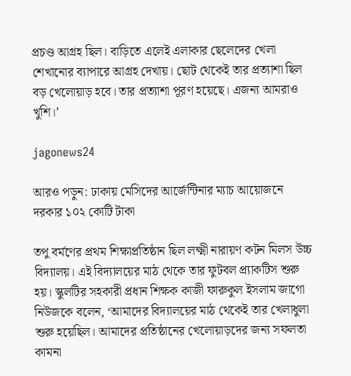প্রচণ্ড আগ্রহ ছিল। বাড়িতে এলেই এলাকার ছেলেদের খেলা শেখানোর ব্যাপারে আগ্রহ দেখায়। ছোট থেকেই তার প্রত্যাশা ছিল বড় খেলোয়াড় হবে। তার প্রত্যাশা পূরণ হয়েছে। এজন্য আমরাও খুশি।’

jagonews24

আরও পড়ুন: ঢাকায় মেসিদের আর্জেন্টিনার ম্যাচ আয়োজনে দরকার ১০২ কোটি টাকা

তপু বর্মণের প্রথম শিক্ষাপ্রতিষ্ঠান ছিল লক্ষ্মী নারায়ণ কটন মিলস উচ্চ বিদ্যালয়। এই বিদ্যালয়ের মাঠ থেকে তার ফুটবল প্র্যাকটিস শুরু হয়। স্কুলটির সহকারী প্রধান শিক্ষক কাজী ফারুকুল ইসলাম জাগো নিউজকে বলেন, ‘আমাদের বিদ্যালয়ের মাঠ থেকেই তার খেলাধুলা শুরু হয়েছিল। আমাদের প্রতিষ্ঠানের খেলোয়াড়দের জন্য সফলতা কামনা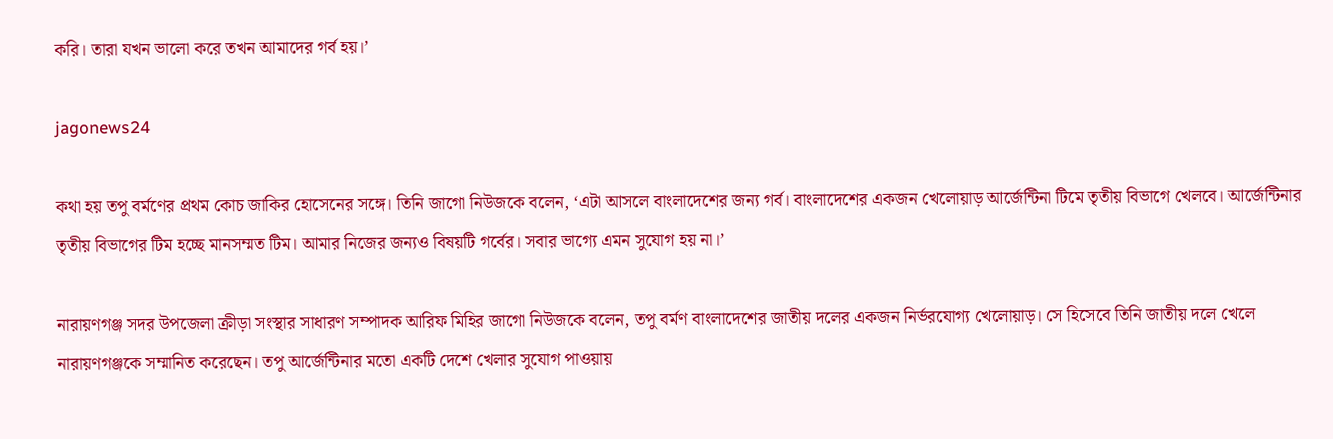করি। তারা যখন ভালো করে তখন আমাদের গর্ব হয়।’

jagonews24

কথা হয় তপু বর্মণের প্রথম কোচ জাকির হোসেনের সঙ্গে। তিনি জাগো নিউজকে বলেন, ‘এটা আসলে বাংলাদেশের জন্য গর্ব। বাংলাদেশের একজন খেলোয়াড় আর্জেন্টিনা টিমে তৃতীয় বিভাগে খেলবে। আর্জেন্টিনার তৃতীয় বিভাগের টিম হচ্ছে মানসম্মত টিম। আমার নিজের জন্যও বিষয়টি গর্বের। সবার ভাগ্যে এমন সুযোগ হয় না।’

নারায়ণগঞ্জ সদর উপজেলা ক্রীড়া সংস্থার সাধারণ সম্পাদক আরিফ মিহির জাগো নিউজকে বলেন, তপু বর্মণ বাংলাদেশের জাতীয় দলের একজন নির্ভরযোগ্য খেলোয়াড়। সে হিসেবে তিনি জাতীয় দলে খেলে নারায়ণগঞ্জকে সম্মানিত করেছেন। তপু আর্জেন্টিনার মতো একটি দেশে খেলার সুযোগ পাওয়ায়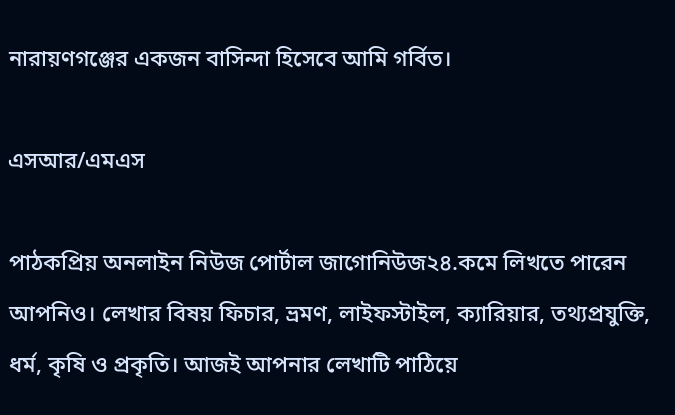নারায়ণগঞ্জের একজন বাসিন্দা হিসেবে আমি গর্বিত।

এসআর/এমএস

পাঠকপ্রিয় অনলাইন নিউজ পোর্টাল জাগোনিউজ২৪.কমে লিখতে পারেন আপনিও। লেখার বিষয় ফিচার, ভ্রমণ, লাইফস্টাইল, ক্যারিয়ার, তথ্যপ্রযুক্তি, ধর্ম, কৃষি ও প্রকৃতি। আজই আপনার লেখাটি পাঠিয়ে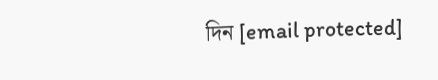দিন [email protected]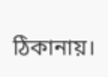ঠিকানায়।